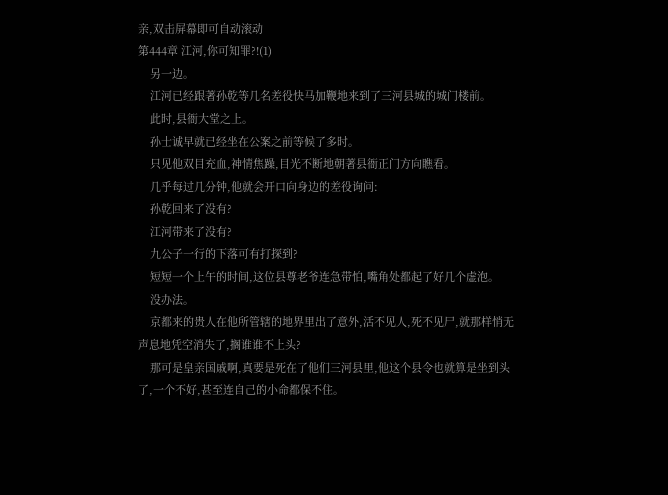亲,双击屏幕即可自动滚动
第444章 江河,你可知罪?!(1)
    另一边。
    江河已经跟著孙乾等几名差役快马加鞭地来到了三河县城的城门楼前。
    此时,县衙大堂之上。
    孙士诚早就已经坐在公案之前等候了多时。
    只见他双目充血,神情焦躁,目光不断地朝著县衙正门方向瞧看。
    几乎每过几分钟,他就会开口向身边的差役询问:
    孙乾回来了没有?
    江河带来了没有?
    九公子一行的下落可有打探到?
    短短一个上午的时间,这位县尊老爷连急带怕,嘴角处都起了好几个虚泡。
    没办法。
    京都来的贵人在他所管辖的地界里出了意外,活不见人,死不见尸,就那样悄无声息地凭空消失了,搁谁谁不上头?
    那可是皇亲国戚啊,真要是死在了他们三河县里,他这个县令也就算是坐到头了,一个不好,甚至连自己的小命都保不住。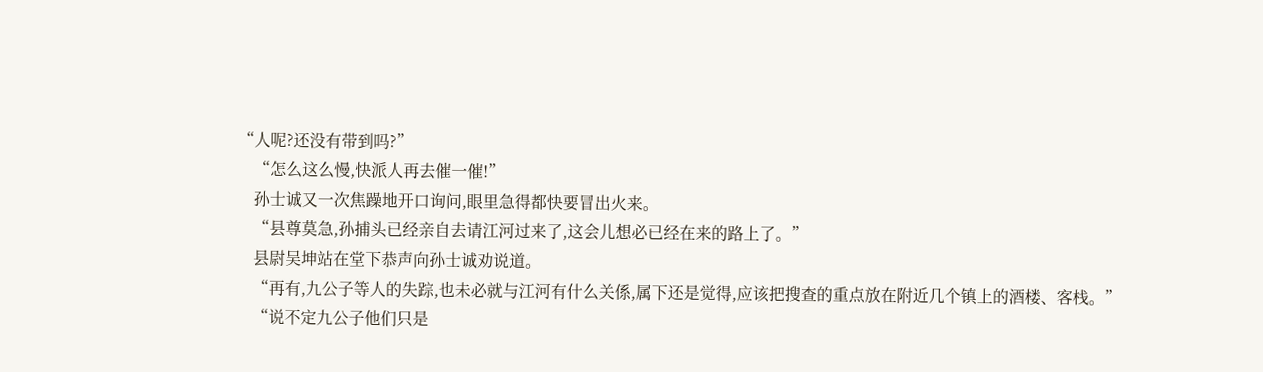“人呢?还没有带到吗?”
    “怎么这么慢,快派人再去催一催!”
    孙士诚又一次焦躁地开口询问,眼里急得都快要冒出火来。
    “县尊莫急,孙捕头已经亲自去请江河过来了,这会儿想必已经在来的路上了。”
    县尉吴坤站在堂下恭声向孙士诚劝说道。
    “再有,九公子等人的失踪,也未必就与江河有什么关係,属下还是觉得,应该把搜查的重点放在附近几个镇上的酒楼、客栈。”
    “说不定九公子他们只是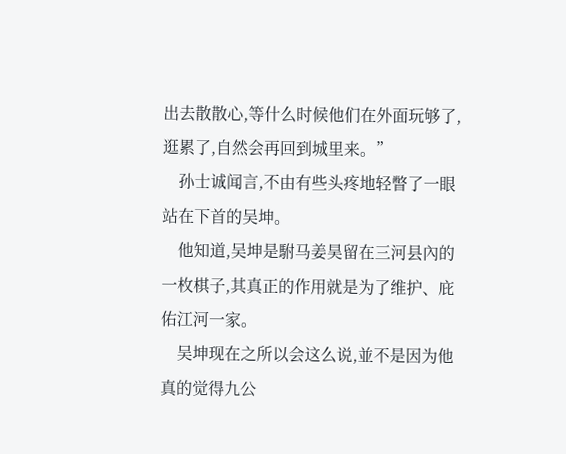出去散散心,等什么时候他们在外面玩够了,逛累了,自然会再回到城里来。”
    孙士诚闻言,不由有些头疼地轻瞥了一眼站在下首的吴坤。
    他知道,吴坤是駙马姜昊留在三河县內的一枚棋子,其真正的作用就是为了维护、庇佑江河一家。
    吴坤现在之所以会这么说,並不是因为他真的觉得九公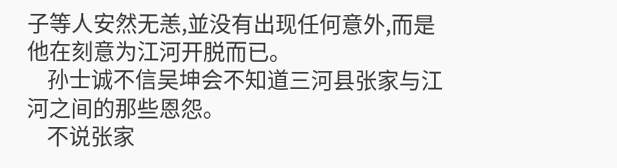子等人安然无恙,並没有出现任何意外,而是他在刻意为江河开脱而已。
    孙士诚不信吴坤会不知道三河县张家与江河之间的那些恩怨。
    不说张家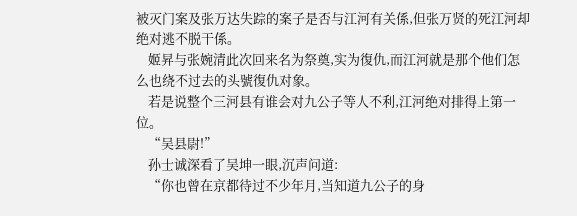被灭门案及张万达失踪的案子是否与江河有关係,但张万贤的死江河却绝对逃不脱干係。
    姬昇与张婉清此次回来名为祭奠,实为復仇,而江河就是那个他们怎么也绕不过去的头號復仇对象。
    若是说整个三河县有谁会对九公子等人不利,江河绝对排得上第一位。
    “吴县尉!”
    孙士诚深看了吴坤一眼,沉声问道:
    “你也曾在京都待过不少年月,当知道九公子的身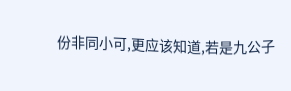份非同小可,更应该知道,若是九公子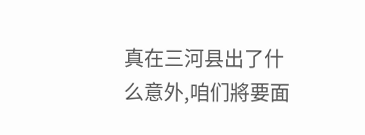真在三河县出了什么意外,咱们將要面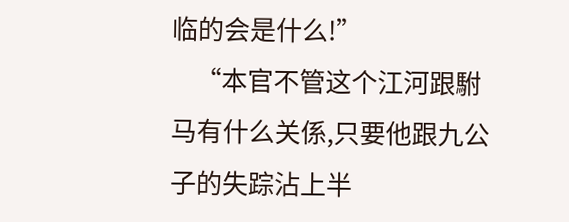临的会是什么!”
    “本官不管这个江河跟駙马有什么关係,只要他跟九公子的失踪沾上半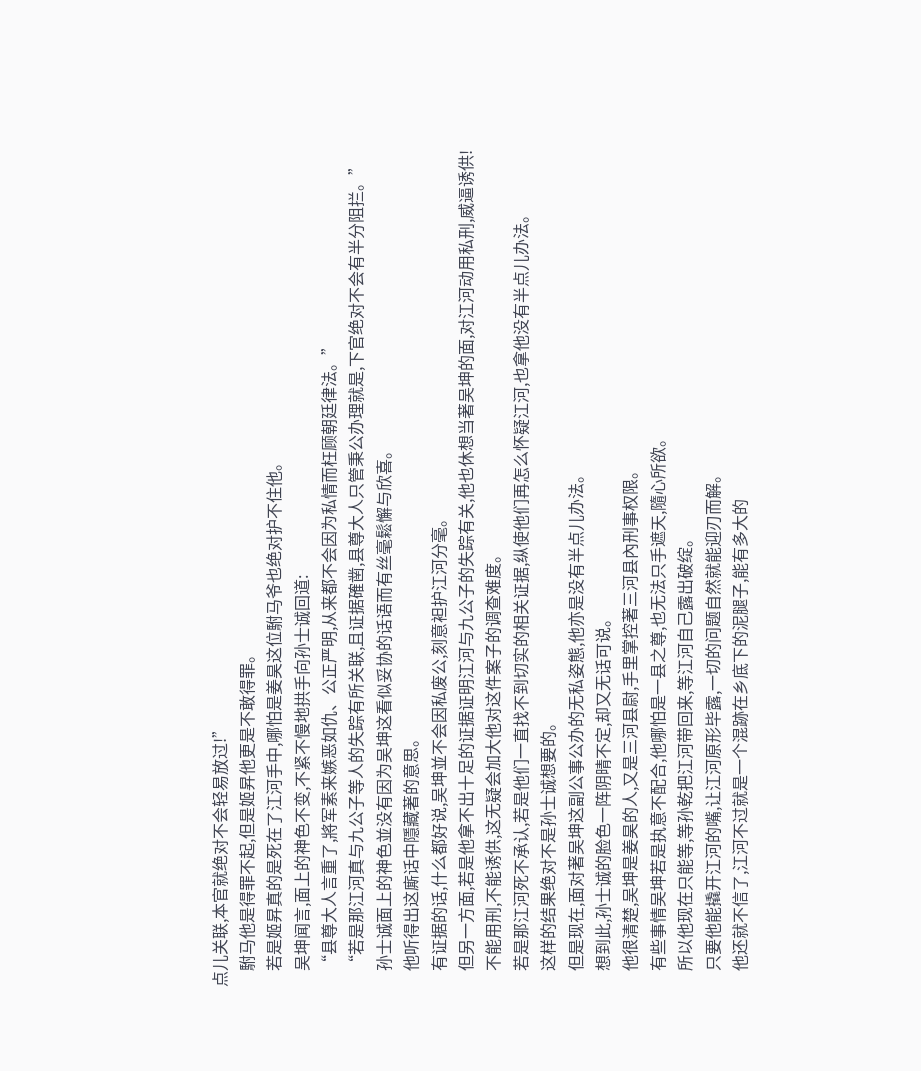点儿关联,本官就绝对不会轻易放过!”
    駙马他是得罪不起,但是姬昇他更是不敢得罪。
    若是姬昇真的是死在了江河手中,哪怕是姜昊这位駙马爷也绝对护不住他。
    吴坤闻言,面上的神色不变,不紧不慢地拱手向孙士诚回道:
    “县尊大人言重了,將军素来嫉恶如仇、公正严明,从来都不会因为私情而枉顾朝廷律法。”
    “若是那江河真与九公子等人的失踪有所关联,且证据確凿,县尊大人只管秉公办理就是,下官绝对不会有半分阻拦。”
    孙士诚面上的神色並没有因为吴坤这看似妥协的话语而有丝毫鬆懈与欣喜。
    他听得出这廝话中隱藏著的意思。
    有证据的话,什么都好说,吴坤並不会因私废公,刻意袒护江河分毫。
    但另一方面,若是他拿不出十足的证据证明江河与九公子的失踪有关,他也休想当著吴坤的面,对江河动用私刑,威逼诱供!
    不能用刑,不能诱供,这无疑会加大他对这件案子的调查难度。
    若是那江河死不承认,若是他们一直找不到切实的相关证据,纵使他们再怎么怀疑江河,也拿他没有半点儿办法。
    这样的结果绝对不是孙士诚想要的。
    但是现在,面对著吴坤这副公事公办的无私姿態,他亦是没有半点儿办法。
    想到此,孙士诚的脸色一阵阴晴不定,却又无话可说。
    他很清楚,吴坤是姜昊的人,又是三河县尉,手里掌控著三河县內刑事权限。
    有些事情吴坤若是执意不配合,他哪怕是一县之尊,也无法只手遮天,隨心所欲。
    所以他现在只能等,等孙乾把江河带回来,等江河自己露出破绽。
    只要他能撬开江河的嘴,让江河原形毕露,一切的问题自然就能迎刃而解。
    他还就不信了,江河不过就是一个混跡在乡底下的泥腿子,能有多大的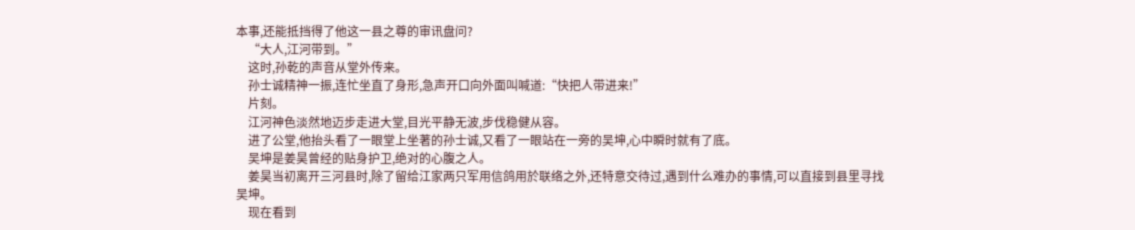本事,还能抵挡得了他这一县之尊的审讯盘问?
    “大人,江河带到。”
    这时,孙乾的声音从堂外传来。
    孙士诚精神一振,连忙坐直了身形,急声开口向外面叫喊道:“快把人带进来!”
    片刻。
    江河神色淡然地迈步走进大堂,目光平静无波,步伐稳健从容。
    进了公堂,他抬头看了一眼堂上坐著的孙士诚,又看了一眼站在一旁的吴坤,心中瞬时就有了底。
    吴坤是姜昊曾经的贴身护卫,绝对的心腹之人。
    姜昊当初离开三河县时,除了留给江家两只军用信鸽用於联络之外,还特意交待过,遇到什么难办的事情,可以直接到县里寻找吴坤。
    现在看到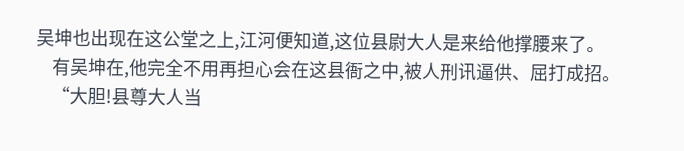吴坤也出现在这公堂之上,江河便知道,这位县尉大人是来给他撑腰来了。
    有吴坤在,他完全不用再担心会在这县衙之中,被人刑讯逼供、屈打成招。
    “大胆!县尊大人当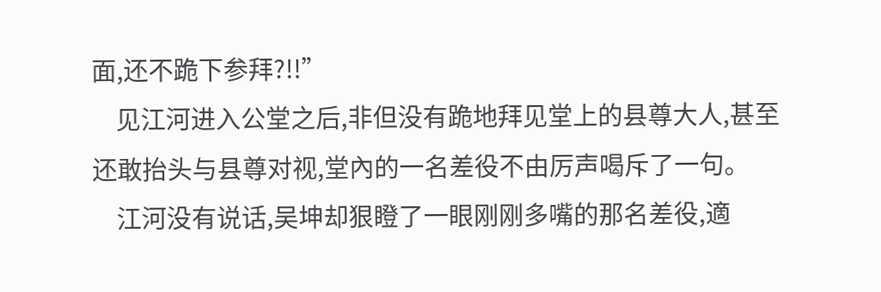面,还不跪下参拜?!!”
    见江河进入公堂之后,非但没有跪地拜见堂上的县尊大人,甚至还敢抬头与县尊对视,堂內的一名差役不由厉声喝斥了一句。
    江河没有说话,吴坤却狠瞪了一眼刚刚多嘴的那名差役,適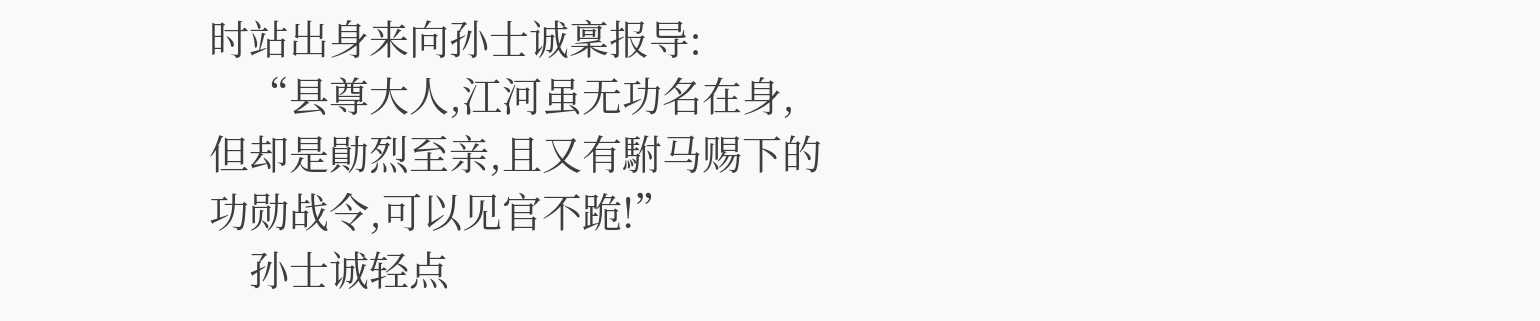时站出身来向孙士诚稟报导:
    “县尊大人,江河虽无功名在身,但却是勛烈至亲,且又有駙马赐下的功勋战令,可以见官不跪!”
    孙士诚轻点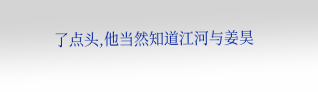了点头,他当然知道江河与姜昊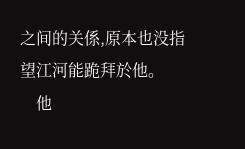之间的关係,原本也没指望江河能跪拜於他。
    他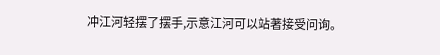冲江河轻摆了摆手,示意江河可以站著接受问询。